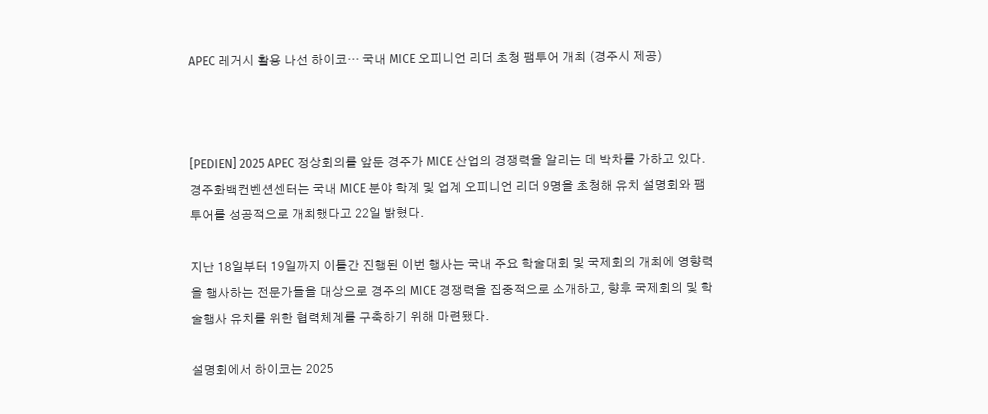APEC 레거시 활용 나선 하이코… 국내 MICE 오피니언 리더 초청 팸투어 개최 (경주시 제공)



[PEDIEN] 2025 APEC 정상회의를 앞둔 경주가 MICE 산업의 경쟁력을 알리는 데 박차를 가하고 있다. 경주화백컨벤션센터는 국내 MICE 분야 학계 및 업계 오피니언 리더 9명을 초청해 유치 설명회와 팸투어를 성공적으로 개최했다고 22일 밝혔다.

지난 18일부터 19일까지 이틀간 진행된 이번 행사는 국내 주요 학술대회 및 국제회의 개최에 영향력을 행사하는 전문가들을 대상으로 경주의 MICE 경쟁력을 집중적으로 소개하고, 향후 국제회의 및 학술행사 유치를 위한 협력체계를 구축하기 위해 마련됐다.

설명회에서 하이코는 2025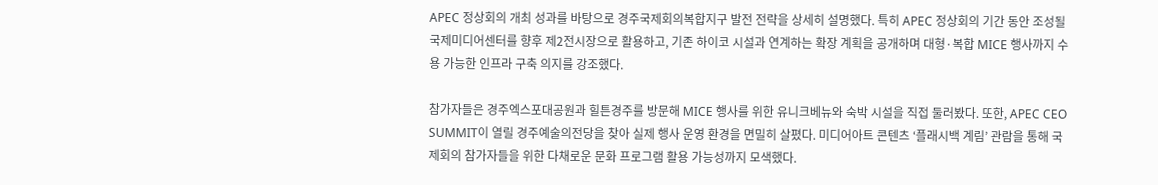APEC 정상회의 개최 성과를 바탕으로 경주국제회의복합지구 발전 전략을 상세히 설명했다. 특히 APEC 정상회의 기간 동안 조성될 국제미디어센터를 향후 제2전시장으로 활용하고, 기존 하이코 시설과 연계하는 확장 계획을 공개하며 대형·복합 MICE 행사까지 수용 가능한 인프라 구축 의지를 강조했다.

참가자들은 경주엑스포대공원과 힐튼경주를 방문해 MICE 행사를 위한 유니크베뉴와 숙박 시설을 직접 둘러봤다. 또한, APEC CEO SUMMIT이 열릴 경주예술의전당을 찾아 실제 행사 운영 환경을 면밀히 살폈다. 미디어아트 콘텐츠 ‘플래시백 계림’ 관람을 통해 국제회의 참가자들을 위한 다채로운 문화 프로그램 활용 가능성까지 모색했다.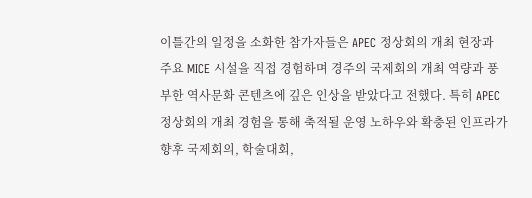이틀간의 일정을 소화한 참가자들은 APEC 정상회의 개최 현장과 주요 MICE 시설을 직접 경험하며 경주의 국제회의 개최 역량과 풍부한 역사문화 콘텐츠에 깊은 인상을 받았다고 전했다. 특히 APEC 정상회의 개최 경험을 통해 축적될 운영 노하우와 확충된 인프라가 향후 국제회의, 학술대회,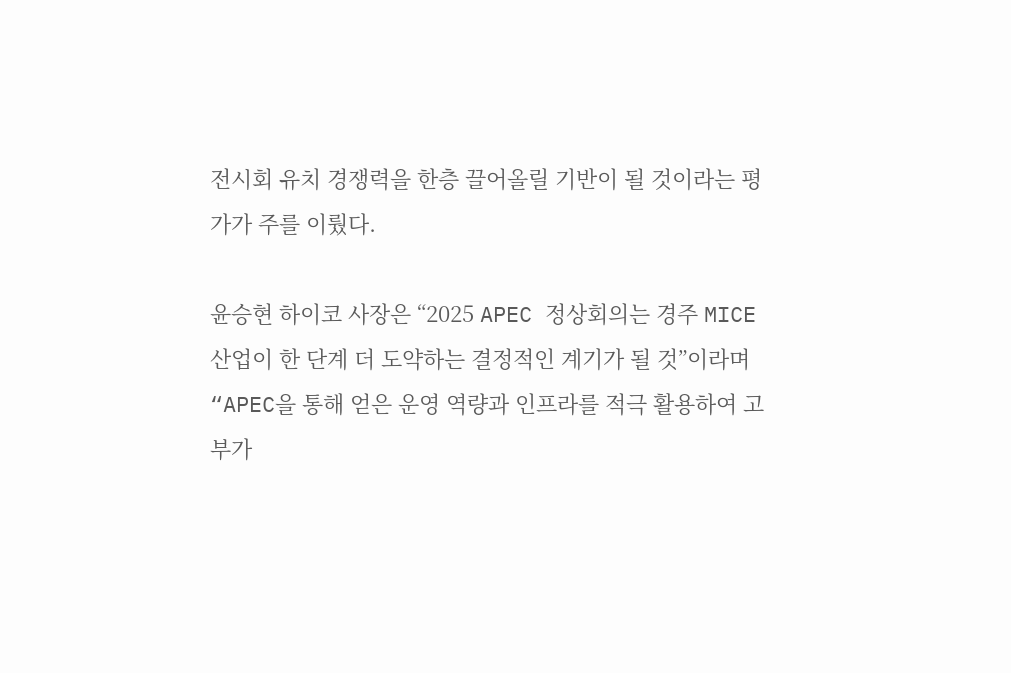전시회 유치 경쟁력을 한층 끌어올릴 기반이 될 것이라는 평가가 주를 이뤘다.

윤승현 하이코 사장은 “2025 APEC 정상회의는 경주 MICE 산업이 한 단계 더 도약하는 결정적인 계기가 될 것”이라며 “APEC을 통해 얻은 운영 역량과 인프라를 적극 활용하여 고부가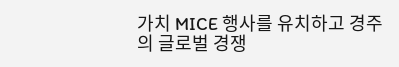가치 MICE 행사를 유치하고 경주의 글로벌 경쟁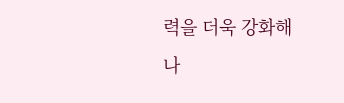력을 더욱 강화해 나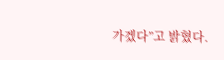가겠다”고 밝혔다.